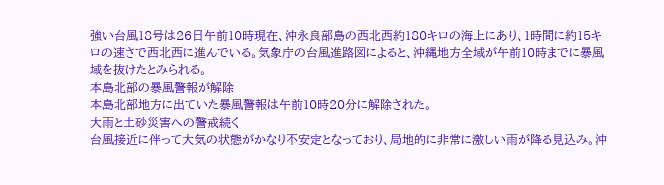強い台風18号は26日午前10時現在、沖永良部島の西北西約180キロの海上にあり、1時間に約15キロの速さで西北西に進んでいる。気象庁の台風進路図によると、沖縄地方全域が午前10時までに暴風域を抜けたとみられる。
本島北部の暴風警報が解除
本島北部地方に出ていた暴風警報は午前10時20分に解除された。
大雨と土砂災害への警戒続く
台風接近に伴って大気の状態がかなり不安定となっており、局地的に非常に激しい雨が降る見込み。沖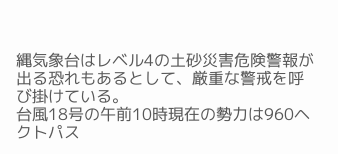縄気象台はレベル4の土砂災害危険警報が出る恐れもあるとして、厳重な警戒を呼び掛けている。
台風18号の午前10時現在の勢力は960ヘクトパス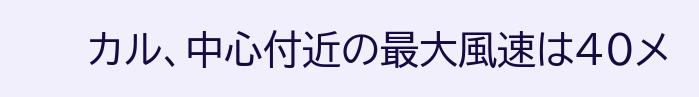カル、中心付近の最大風速は40メ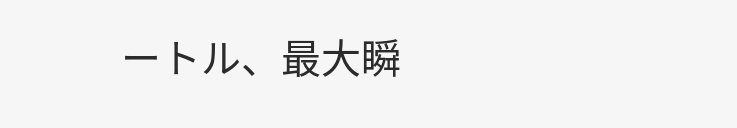ートル、最大瞬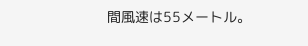間風速は55メートル。